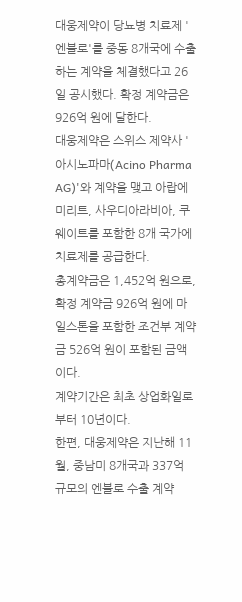대웅제약이 당뇨병 치료제 '엔블로'를 중동 8개국에 수출하는 계약을 체결했다고 26일 공시했다. 확정 계약금은 926억 원에 달한다.
대웅제약은 스위스 제약사 '아시노파마(Acino Pharma AG)'와 계약을 맺고 아랍에미리트, 사우디아라비아, 쿠웨이트를 포함한 8개 국가에 치료제를 공급한다.
총계약금은 1,452억 원으로, 확정 계약금 926억 원에 마일스톤을 포함한 조건부 계약금 526억 원이 포함된 금액이다.
계약기간은 최초 상업화일로부터 10년이다.
한편, 대웅제약은 지난해 11월, 중남미 8개국과 337억 규모의 엔블로 수출 계약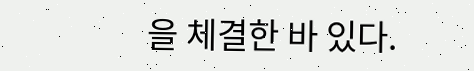을 체결한 바 있다.